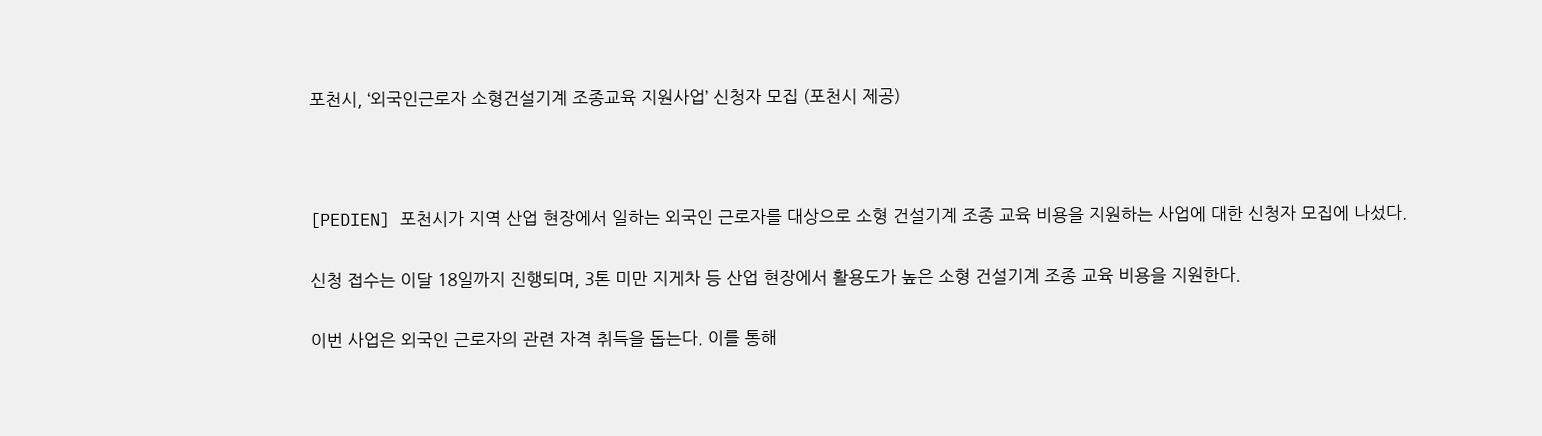포천시, ‘외국인근로자 소형건설기계 조종교육 지원사업’ 신청자 모집 (포천시 제공)



[PEDIEN] 포천시가 지역 산업 현장에서 일하는 외국인 근로자를 대상으로 소형 건설기계 조종 교육 비용을 지원하는 사업에 대한 신청자 모집에 나섰다.

신청 접수는 이달 18일까지 진행되며, 3톤 미만 지게차 등 산업 현장에서 활용도가 높은 소형 건설기계 조종 교육 비용을 지원한다.

이번 사업은 외국인 근로자의 관련 자격 취득을 돕는다. 이를 통해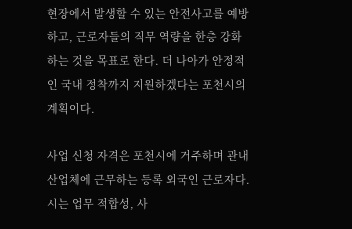현장에서 발생할 수 있는 안전사고를 예방하고, 근로자들의 직무 역량을 한층 강화하는 것을 목표로 한다. 더 나아가 안정적인 국내 정착까지 지원하겠다는 포천시의 계획이다.

사업 신청 자격은 포천시에 거주하며 관내 산업체에 근무하는 등록 외국인 근로자다. 시는 업무 적합성, 사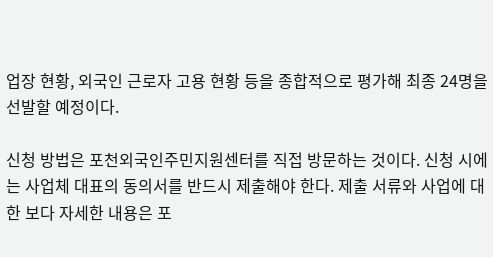업장 현황, 외국인 근로자 고용 현황 등을 종합적으로 평가해 최종 24명을 선발할 예정이다.

신청 방법은 포천외국인주민지원센터를 직접 방문하는 것이다. 신청 시에는 사업체 대표의 동의서를 반드시 제출해야 한다. 제출 서류와 사업에 대한 보다 자세한 내용은 포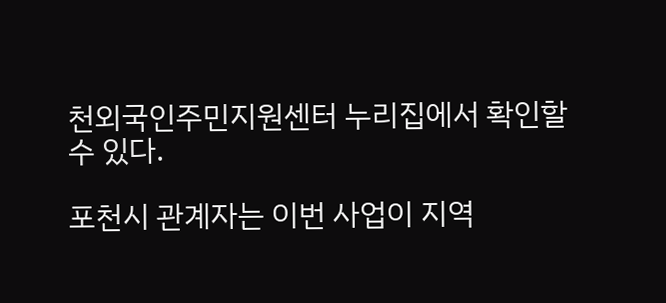천외국인주민지원센터 누리집에서 확인할 수 있다.

포천시 관계자는 이번 사업이 지역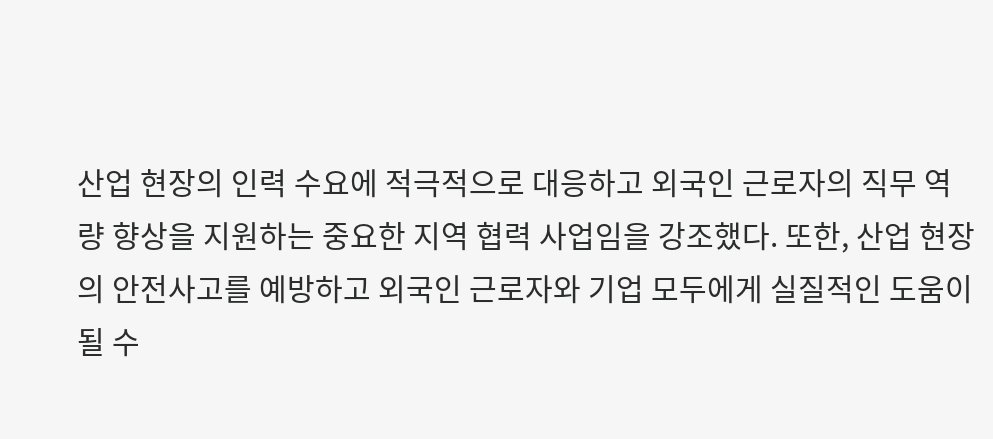산업 현장의 인력 수요에 적극적으로 대응하고 외국인 근로자의 직무 역량 향상을 지원하는 중요한 지역 협력 사업임을 강조했다. 또한, 산업 현장의 안전사고를 예방하고 외국인 근로자와 기업 모두에게 실질적인 도움이 될 수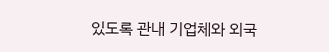있도록 관내 기업체와 외국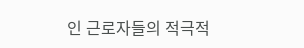인 근로자들의 적극적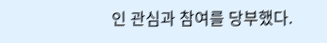인 관심과 참여를 당부했다.